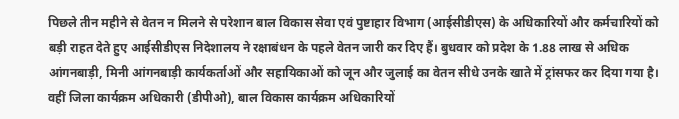पिछले तीन महीने से वेतन न मिलने से परेशान बाल विकास सेवा एवं पुष्टाहार विभाग (आईसीडीएस) के अधिकारियों और कर्मचारियों को बड़ी राहत देते हुए आईसीडीएस निदेशालय ने रक्षाबंधन के पहले वेतन जारी कर दिए हैं। बुधवार को प्रदेश के 1.88 लाख से अधिक आंगनबाड़ी, मिनी आंगनबाड़ी कार्यकर्ताओं और सहायिकाओं को जून और जुलाई का वेतन सीधे उनके खाते में ट्रांसफर कर दिया गया है। वहीं जिला कार्यक्रम अधिकारी (डीपीओ), बाल विकास कार्यक्रम अधिकारियों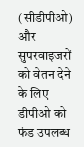(सीडीपीओ) और सुपरवाइजरों को वेतन देने के लिए डीपीओ को फंड उपलब्ध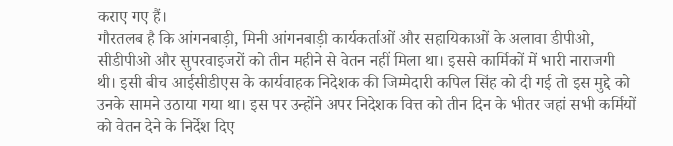कराए गए हैं।
गौरतलब है कि आंगनबाड़ी, मिनी आंगनबाड़ी कार्यकर्ताओं और सहायिकाओं के अलावा डीपीओ, सीडीपीओ और सुपरवाइजरों को तीन महीने से वेतन नहीं मिला था। इससे कार्मिकों में भारी नाराजगी थी। इसी बीच आईसीडीएस के कार्यवाहक निदेशक की जिम्मेदारी कपिल सिंह को दी गई तो इस मुद्दे को उनके सामने उठाया गया था। इस पर उन्होंने अपर निदेशक वित्त को तीन दिन के भीतर जहां सभी कर्मियों को वेतन देने के निर्देश दिए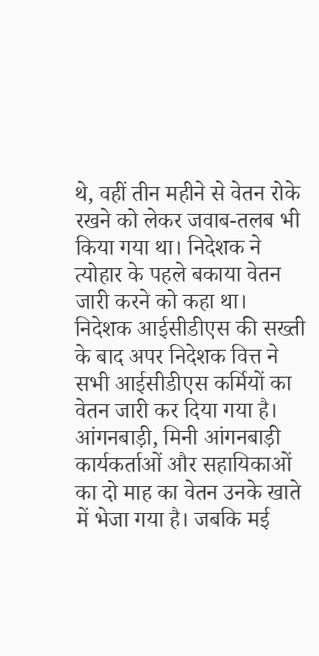थे, वहीं तीन महीने से वेतन रोके रखने को लेकर जवाब-तलब भी किया गया था। निदेशक ने त्योहार के पहले बकाया वेतन जारी करने को कहा था।
निदेशक आईसीडीएस की सख्ती के बाद अपर निदेशक वित्त ने सभी आईसीडीएस कर्मियों का वेतन जारी कर दिया गया है। आंगनबाड़ी, मिनी आंगनबाड़ी कार्यकर्ताओं और सहायिकाओं का दो माह का वेतन उनके खाते में भेजा गया है। जबकि मई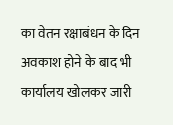का वेतन रक्षाबंधन के दिन अवकाश होने के बाद भी कार्यालय खोलकर जारी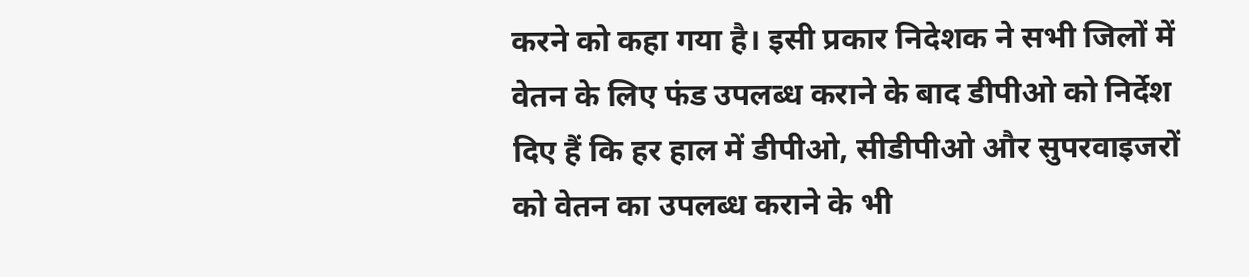करने को कहा गया है। इसी प्रकार निदेशक ने सभी जिलों में वेतन के लिए फंड उपलब्ध कराने के बाद डीपीओ को निर्देश दिए हैं कि हर हाल में डीपीओ, सीडीपीओ और सुपरवाइजरों को वेतन का उपलब्ध कराने के भी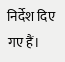निर्देश दिए गए हैं।